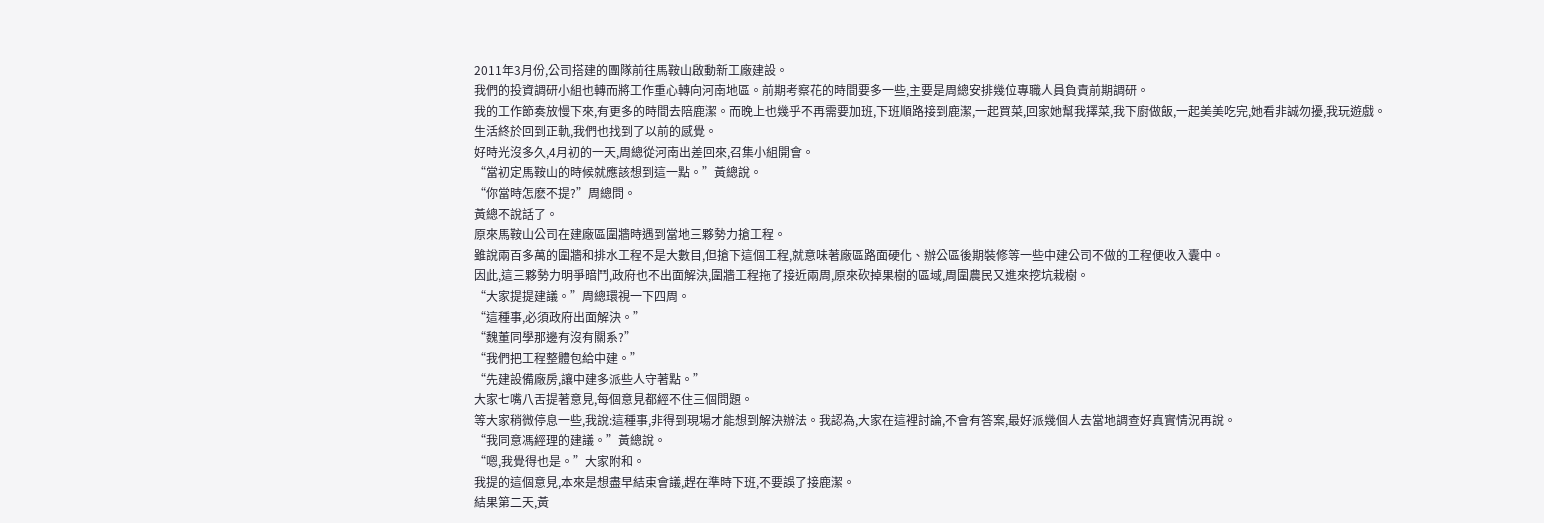2011年3月份,公司搭建的團隊前往馬鞍山啟動新工廠建設。
我們的投資調研小組也轉而將工作重心轉向河南地區。前期考察花的時間要多一些,主要是周總安排幾位專職人員負責前期調研。
我的工作節奏放慢下來,有更多的時間去陪鹿潔。而晚上也幾乎不再需要加班,下班順路接到鹿潔,一起買菜,回家她幫我擇菜,我下廚做飯,一起美美吃完,她看非誠勿擾,我玩遊戲。
生活終於回到正軌,我們也找到了以前的感覺。
好時光沒多久,4月初的一天,周總從河南出差回來,召集小組開會。
“當初定馬鞍山的時候就應該想到這一點。”黃總說。
“你當時怎麽不提?”周總問。
黃總不說話了。
原來馬鞍山公司在建廠區圍牆時遇到當地三夥勢力搶工程。
雖說兩百多萬的圍牆和排水工程不是大數目,但搶下這個工程,就意味著廠區路面硬化、辦公區後期裝修等一些中建公司不做的工程便收入囊中。
因此,這三夥勢力明爭暗鬥,政府也不出面解決,圍牆工程拖了接近兩周,原來砍掉果樹的區域,周圍農民又進來挖坑栽樹。
“大家提提建議。”周總環視一下四周。
“這種事,必須政府出面解決。”
“魏董同學那邊有沒有關系?”
“我們把工程整體包給中建。”
“先建設備廠房,讓中建多派些人守著點。”
大家七嘴八舌提著意見,每個意見都經不住三個問題。
等大家稍微停息一些,我說:這種事,非得到現場才能想到解決辦法。我認為,大家在這裡討論,不會有答案,最好派幾個人去當地調查好真實情況再說。
“我同意馮經理的建議。”黃總說。
“嗯,我覺得也是。”大家附和。
我提的這個意見,本來是想盡早結束會議,趕在準時下班,不要誤了接鹿潔。
結果第二天,黃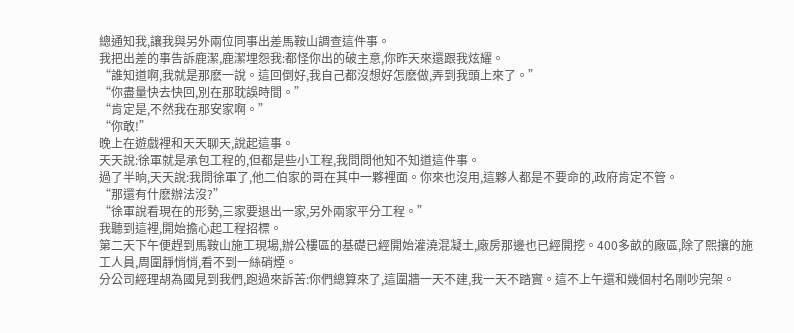總通知我,讓我與另外兩位同事出差馬鞍山調查這件事。
我把出差的事告訴鹿潔,鹿潔埋怨我:都怪你出的破主意,你昨天來還跟我炫耀。
“誰知道啊,我就是那麽一說。這回倒好,我自己都沒想好怎麽做,弄到我頭上來了。”
“你盡量快去快回,別在那耽誤時間。”
“肯定是,不然我在那安家啊。”
“你敢!”
晚上在遊戲裡和天天聊天,說起這事。
天天說:徐軍就是承包工程的,但都是些小工程,我問問他知不知道這件事。
過了半晌,天天說:我問徐軍了,他二伯家的哥在其中一夥裡面。你來也沒用,這夥人都是不要命的,政府肯定不管。
“那還有什麽辦法沒?”
“徐軍說看現在的形勢,三家要退出一家,另外兩家平分工程。”
我聽到這裡,開始擔心起工程招標。
第二天下午便趕到馬鞍山施工現場,辦公樓區的基礎已經開始灌澆混凝土,廠房那邊也已經開挖。400多畝的廠區,除了熙攘的施工人員,周圍靜悄悄,看不到一絲硝煙。
分公司經理胡為國見到我們,跑過來訴苦:你們總算來了,這圍牆一天不建,我一天不踏實。這不上午還和幾個村名剛吵完架。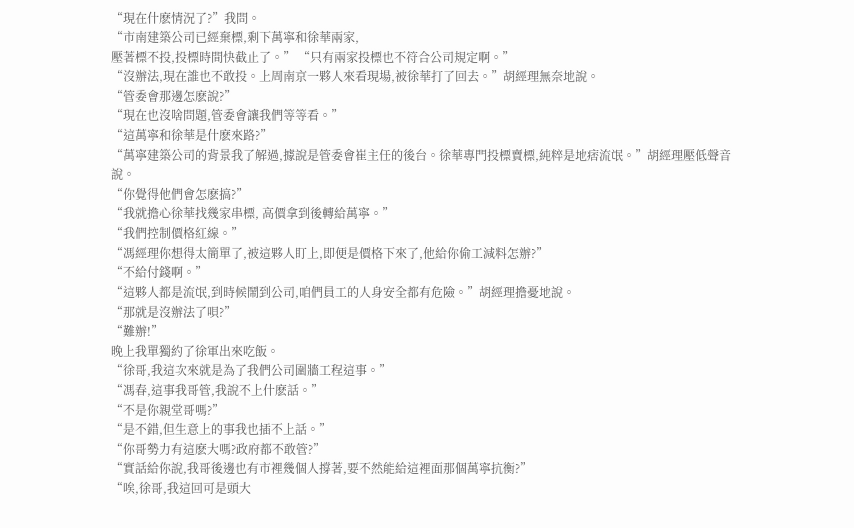“現在什麽情況了?”我問。
“市南建築公司已經棄標,剩下萬寧和徐華兩家,
壓著標不投,投標時間快截止了。” “只有兩家投標也不符合公司規定啊。”
“沒辦法,現在誰也不敢投。上周南京一夥人來看現場,被徐華打了回去。”胡經理無奈地說。
“管委會那邊怎麽說?”
“現在也沒啥問題,管委會讓我們等等看。”
“這萬寧和徐華是什麽來路?”
“萬寧建築公司的背景我了解過,據說是管委會崔主任的後台。徐華專門投標賣標,純粹是地痞流氓。”胡經理壓低聲音說。
“你覺得他們會怎麽搞?”
“我就擔心徐華找幾家串標, 高價拿到後轉給萬寧。”
“我們控制價格紅線。”
“馮經理你想得太簡單了,被這夥人盯上,即便是價格下來了,他給你偷工減料怎辦?”
“不給付錢啊。”
“這夥人都是流氓,到時候鬧到公司,咱們員工的人身安全都有危險。”胡經理擔憂地說。
“那就是沒辦法了唄?”
“難辦!”
晚上我單獨約了徐軍出來吃飯。
“徐哥,我這次來就是為了我們公司圍牆工程這事。”
“馮春,這事我哥管,我說不上什麽話。”
“不是你親堂哥嗎?”
“是不錯,但生意上的事我也插不上話。”
“你哥勢力有這麽大嗎?政府都不敢管?”
“實話給你說,我哥後邊也有市裡幾個人撐著,要不然能給這裡面那個萬寧抗衡?”
“唉,徐哥,我這回可是頭大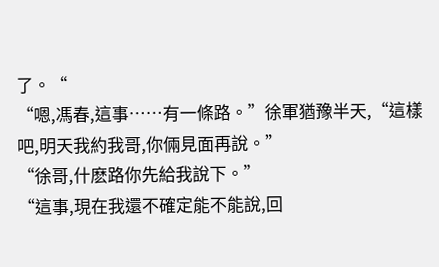了。“
“嗯,馮春,這事……有一條路。”徐軍猶豫半天,“這樣吧,明天我約我哥,你倆見面再說。”
“徐哥,什麽路你先給我說下。”
“這事,現在我還不確定能不能說,回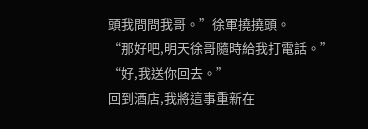頭我問問我哥。”徐軍撓撓頭。
“那好吧,明天徐哥隨時給我打電話。”
“好,我送你回去。”
回到酒店,我將這事重新在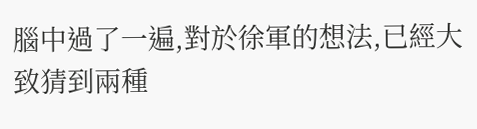腦中過了一遍,對於徐軍的想法,已經大致猜到兩種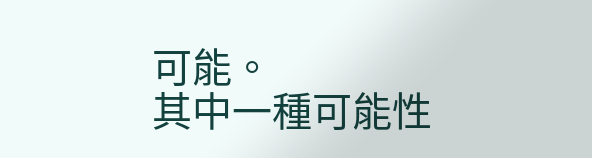可能。
其中一種可能性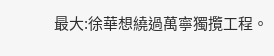最大:徐華想繞過萬寧獨攬工程。